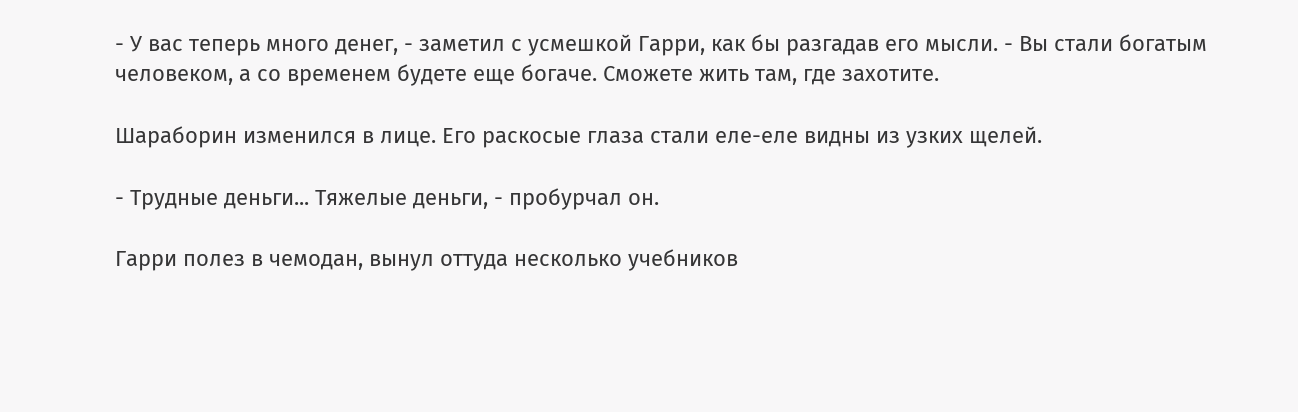- У вас теперь много денег, - заметил с усмешкой Гарри, как бы разгадав его мысли. - Вы стали богатым человеком, а со временем будете еще богаче. Сможете жить там, где захотите.

Шараборин изменился в лице. Его раскосые глаза стали еле-еле видны из узких щелей.

- Трудные деньги... Тяжелые деньги, - пробурчал он.

Гарри полез в чемодан, вынул оттуда несколько учебников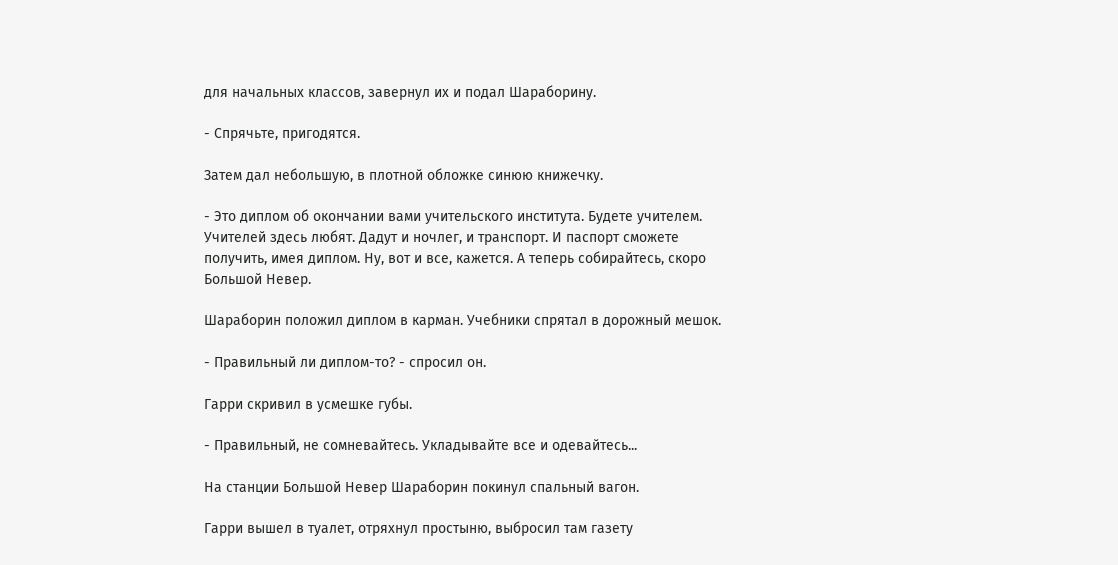для начальных классов, завернул их и подал Шараборину.

- Спрячьте, пригодятся.

Затем дал небольшую, в плотной обложке синюю книжечку.

- Это диплом об окончании вами учительского института. Будете учителем. Учителей здесь любят. Дадут и ночлег, и транспорт. И паспорт сможете получить, имея диплом. Ну, вот и все, кажется. А теперь собирайтесь, скоро Большой Невер.

Шараборин положил диплом в карман. Учебники спрятал в дорожный мешок.

- Правильный ли диплом-то? - спросил он.

Гарри скривил в усмешке губы.

- Правильный, не сомневайтесь. Укладывайте все и одевайтесь...

На станции Большой Невер Шараборин покинул спальный вагон.

Гарри вышел в туалет, отряхнул простыню, выбросил там газету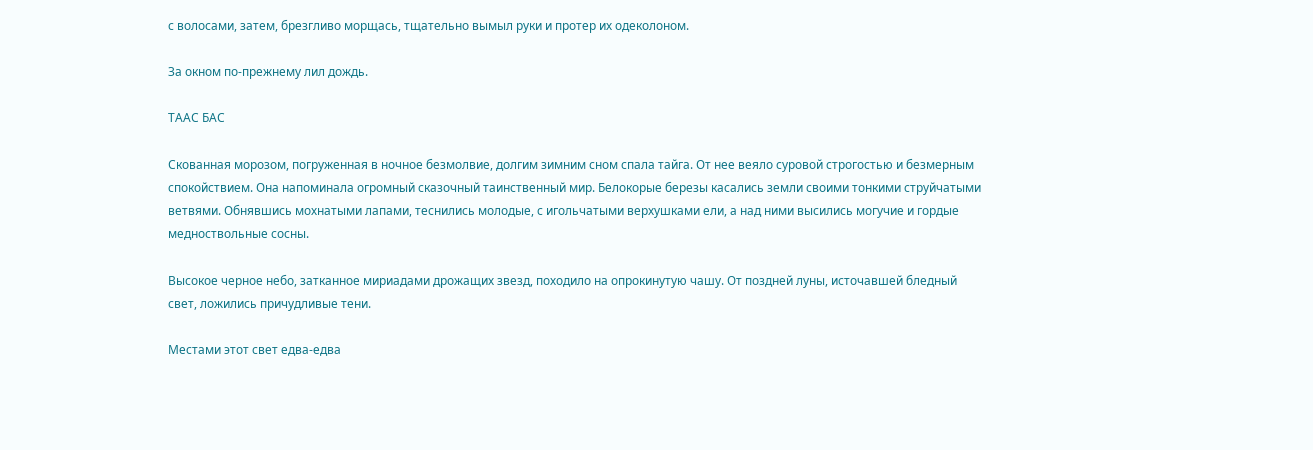с волосами, затем, брезгливо морщась, тщательно вымыл руки и протер их одеколоном.

За окном по-прежнему лил дождь.

ТААС БАС

Скованная морозом, погруженная в ночное безмолвие, долгим зимним сном спала тайга. От нее веяло суровой строгостью и безмерным спокойствием. Она напоминала огромный сказочный таинственный мир. Белокорые березы касались земли своими тонкими струйчатыми ветвями. Обнявшись мохнатыми лапами, теснились молодые, с игольчатыми верхушками ели, а над ними высились могучие и гордые медноствольные сосны.

Высокое черное небо, затканное мириадами дрожащих звезд, походило на опрокинутую чашу. От поздней луны, источавшей бледный свет, ложились причудливые тени.

Местами этот свет едва-едва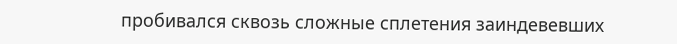пробивался сквозь сложные сплетения заиндевевших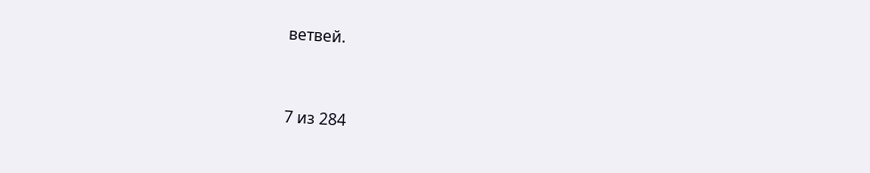ветвей.



7 из 284